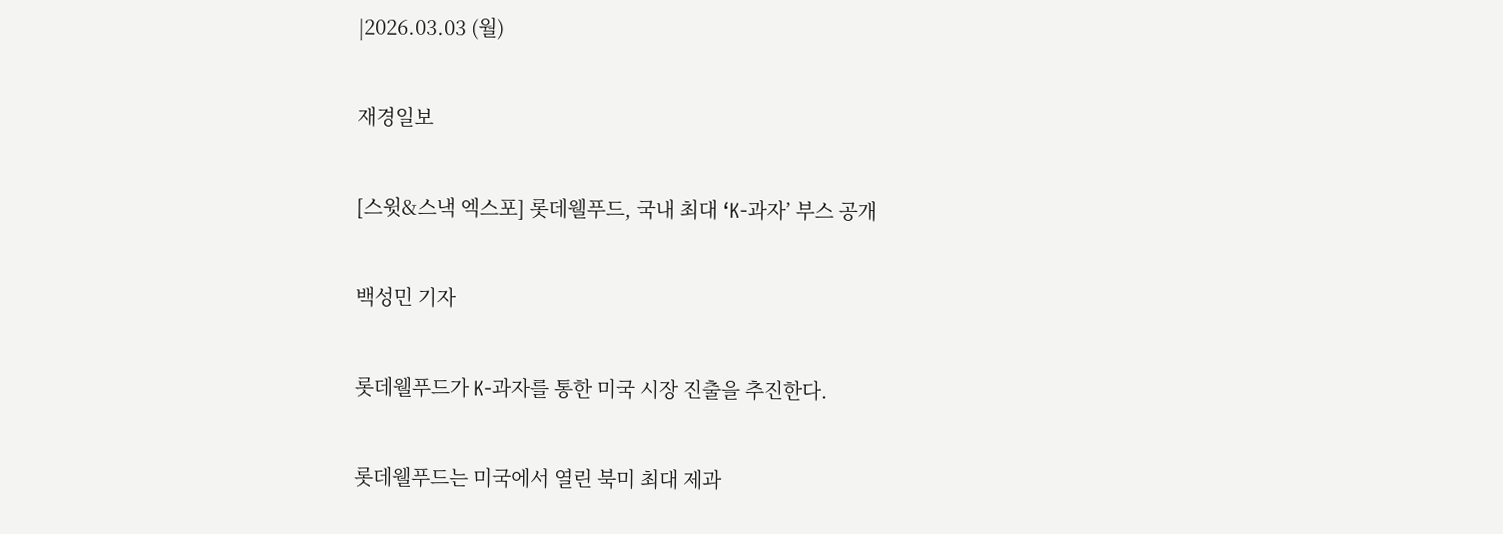|2026.03.03 (월)

재경일보

[스윗&스낵 엑스포] 롯데웰푸드, 국내 최대 ‘K-과자’ 부스 공개

백성민 기자

롯데웰푸드가 K-과자를 통한 미국 시장 진출을 추진한다.

롯데웰푸드는 미국에서 열린 북미 최대 제과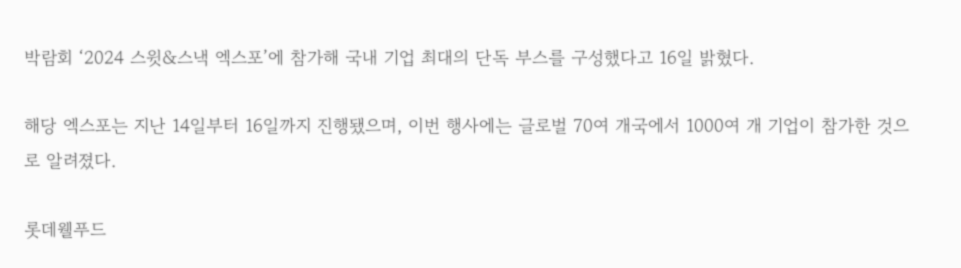박람회 ‘2024 스윗&스낵 엑스포’에 참가해 국내 기업 최대의 단독 부스를 구성했다고 16일 밝혔다.

해당 엑스포는 지난 14일부터 16일까지 진행됐으며, 이번 행사에는 글로벌 70여 개국에서 1000여 개 기업이 참가한 것으로 알려졌다.

롯데웰푸드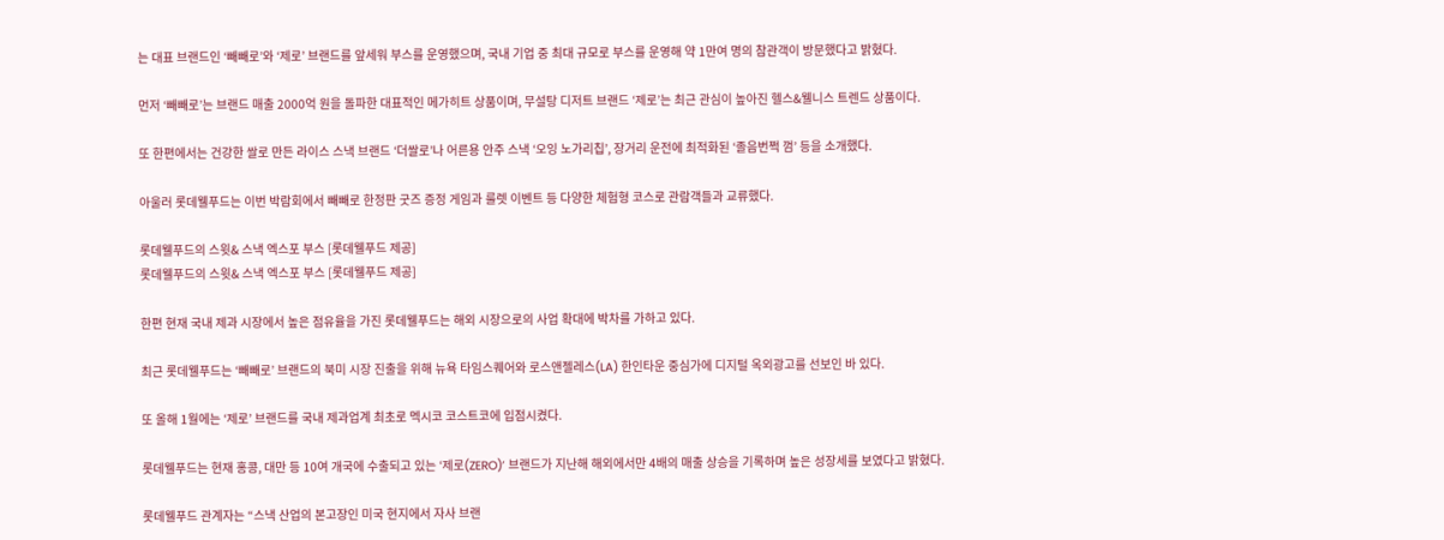는 대표 브랜드인 ‘빼빼로’와 ‘제로’ 브랜드를 앞세워 부스를 운영했으며, 국내 기업 중 최대 규모로 부스를 운영해 약 1만여 명의 참관객이 방문했다고 밝혔다.

먼저 ‘빼빼로’는 브랜드 매출 2000억 원을 돌파한 대표적인 메가히트 상품이며, 무설탕 디저트 브랜드 ‘제로’는 최근 관심이 높아진 헬스&웰니스 트렌드 상품이다.

또 한편에서는 건강한 쌀로 만든 라이스 스낵 브랜드 ‘더쌀로’나 어른용 안주 스낵 ‘오잉 노가리칩’, 장거리 운전에 최적화된 ‘졸음번쩍 껌’ 등을 소개했다.

아울러 롯데웰푸드는 이번 박람회에서 빼빼로 한정판 굿즈 증정 게임과 룰렛 이벤트 등 다양한 체험형 코스로 관람객들과 교류했다.

롯데웰푸드의 스윗& 스낵 엑스포 부스 [롯데웰푸드 제공]
롯데웰푸드의 스윗& 스낵 엑스포 부스 [롯데웰푸드 제공]

한편 현재 국내 제과 시장에서 높은 점유율을 가진 롯데웰푸드는 해외 시장으로의 사업 확대에 박차를 가하고 있다.

최근 롯데웰푸드는 ‘빼빼로’ 브랜드의 북미 시장 진출을 위해 뉴욕 타임스퀘어와 로스앤젤레스(LA) 한인타운 중심가에 디지털 옥외광고를 선보인 바 있다.

또 올해 1월에는 ‘제로’ 브랜드를 국내 제과업계 최초로 멕시코 코스트코에 입점시켰다.

롯데웰푸드는 현재 홍콩, 대만 등 10여 개국에 수출되고 있는 ‘제로(ZERO)’ 브랜드가 지난해 해외에서만 4배의 매출 상승을 기록하며 높은 성장세를 보였다고 밝혔다.

롯데웰푸드 관계자는 “스낵 산업의 본고장인 미국 현지에서 자사 브랜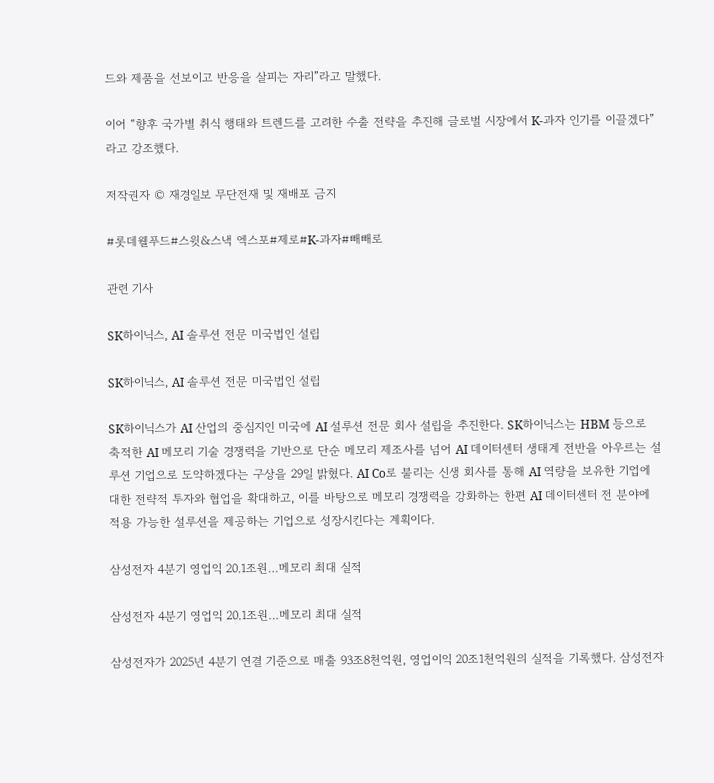드와 제품을 선보이고 반응을 살피는 자리”라고 말했다.

이어 “향후 국가별 취식 행태와 트렌드를 고려한 수출 전략을 추진해 글로벌 시장에서 K-과자 인기를 이끌겠다”라고 강조했다.

저작권자 © 재경일보 무단전재 및 재배포 금지

#롯데웰푸드#스윗&스낵 엑스포#제로#K-과자#빼빼로

관련 기사

SK하이닉스, AI 솔루션 전문 미국법인 설립

SK하이닉스, AI 솔루션 전문 미국법인 설립

SK하이닉스가 AI 산업의 중심지인 미국에 AI 설루션 전문 회사 설립을 추진한다. SK하이닉스는 HBM 등으로 축적한 AI 메모리 기술 경쟁력을 기반으로 단순 메모리 제조사를 넘어 AI 데이터센터 생태계 전반을 아우르는 설루션 기업으로 도약하겠다는 구상을 29일 밝혔다. AI Co로 불리는 신생 회사를 통해 AI 역량을 보유한 기업에 대한 전략적 투자와 협업을 확대하고, 이를 바탕으로 메모리 경쟁력을 강화하는 한편 AI 데이터센터 전 분야에 적용 가능한 설루션을 제공하는 기업으로 성장시킨다는 계획이다.

삼성전자 4분기 영업익 20.1조원…메모리 최대 실적

삼성전자 4분기 영업익 20.1조원…메모리 최대 실적

삼성전자가 2025년 4분기 연결 기준으로 매출 93조8천억원, 영업이익 20조1천억원의 실적을 기록했다. 삼성전자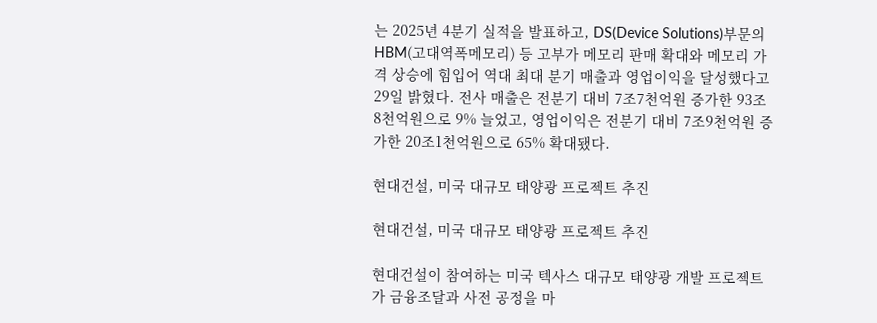는 2025년 4분기 실적을 발표하고, DS(Device Solutions)부문의 HBM(고대역폭메모리) 등 고부가 메모리 판매 확대와 메모리 가격 상승에 힘입어 역대 최대 분기 매출과 영업이익을 달성했다고 29일 밝혔다. 전사 매출은 전분기 대비 7조7천억원 증가한 93조8천억원으로 9% 늘었고, 영업이익은 전분기 대비 7조9천억원 증가한 20조1천억원으로 65% 확대됐다.

현대건설, 미국 대규모 태양광 프로젝트 추진

현대건설, 미국 대규모 태양광 프로젝트 추진

현대건설이 참여하는 미국 텍사스 대규모 태양광 개발 프로젝트가 금융조달과 사전 공정을 마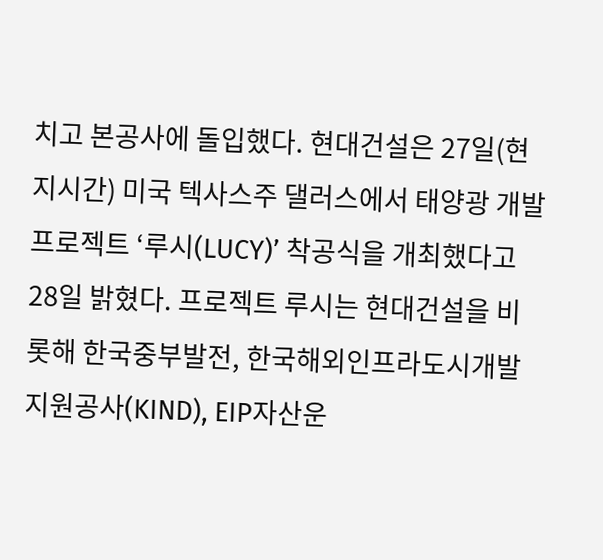치고 본공사에 돌입했다. 현대건설은 27일(현지시간) 미국 텍사스주 댈러스에서 태양광 개발 프로젝트 ‘루시(LUCY)’ 착공식을 개최했다고 28일 밝혔다. 프로젝트 루시는 현대건설을 비롯해 한국중부발전, 한국해외인프라도시개발지원공사(KIND), EIP자산운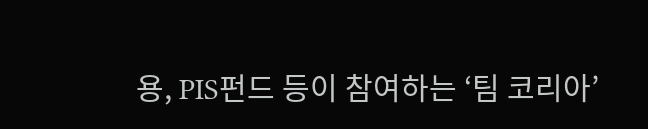용, PIS펀드 등이 참여하는 ‘팀 코리아’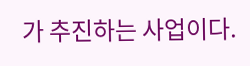가 추진하는 사업이다.